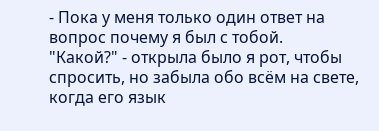- Пока у меня только один ответ на вопрос почему я был с тобой.
"Какой?" - открыла было я рот, чтобы спросить, но забыла обо всём на свете, когда его язык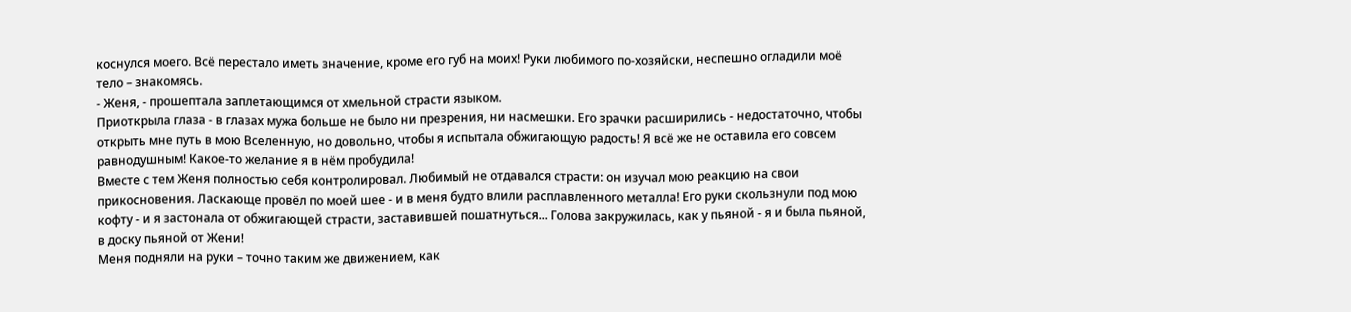коснулся моего. Всё перестало иметь значение, кроме его губ на моих! Руки любимого по-хозяйски, неспешно огладили моё тело – знакомясь.
- Женя, - прошептала заплетающимся от хмельной страсти языком.
Приоткрыла глаза - в глазах мужа больше не было ни презрения, ни насмешки. Его зрачки расширились - недостаточно, чтобы открыть мне путь в мою Вселенную, но довольно, чтобы я испытала обжигающую радость! Я всё же не оставила его совсем равнодушным! Какое-то желание я в нём пробудила!
Вместе с тем Женя полностью себя контролировал. Любимый не отдавался страсти: он изучал мою реакцию на свои прикосновения. Ласкающе провёл по моей шее - и в меня будто влили расплавленного металла! Его руки скользнули под мою кофту - и я застонала от обжигающей страсти, заставившей пошатнуться... Голова закружилась, как у пьяной - я и была пьяной, в доску пьяной от Жени!
Меня подняли на руки – точно таким же движением, как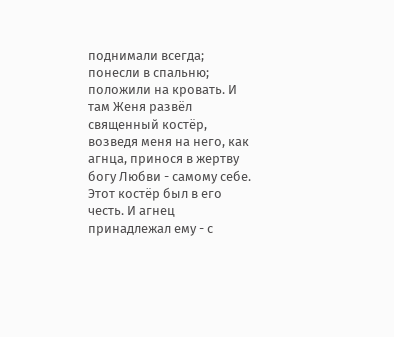поднимали всегда; понесли в спальню; положили на кровать. И там Женя развёл священный костёр, возведя меня на него, как агнца, принося в жертву богу Любви - самому себе. Этот костёр был в его честь. И агнец принадлежал ему - с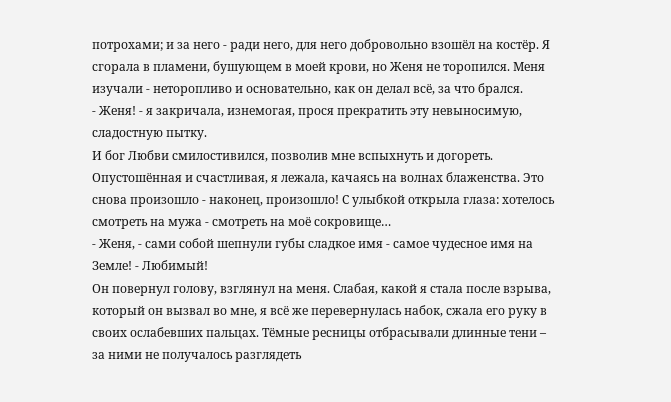потрохами; и за него - ради него, для него добровольно взошёл на костёр. Я сгорала в пламени, бушующем в моей крови, но Женя не торопился. Меня изучали - неторопливо и основательно, как он делал всё, за что брался.
- Женя! - я закричала, изнемогая, прося прекратить эту невыносимую, сладостную пытку.
И бог Любви смилостивился, позволив мне вспыхнуть и догореть. Опустошённая и счастливая, я лежала, качаясь на волнах блаженства. Это снова произошло - наконец, произошло! С улыбкой открыла глаза: хотелось смотреть на мужа - смотреть на моё сокровище…
- Женя, - сами собой шепнули губы сладкое имя - самое чудесное имя на Земле! - Любимый!
Он повернул голову, взглянул на меня. Слабая, какой я стала после взрыва, который он вызвал во мне, я всё же перевернулась набок, сжала его руку в своих ослабевших пальцах. Тёмные ресницы отбрасывали длинные тени – за ними не получалось разглядеть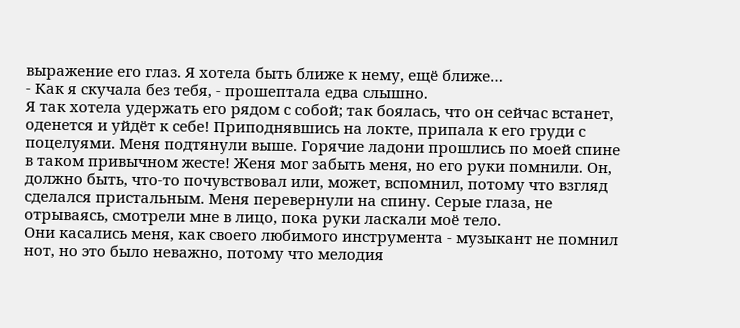выражение его глаз. Я хотела быть ближе к нему, ещё ближе…
- Как я скучала без тебя, - прошептала едва слышно.
Я так хотела удержать его рядом с собой; так боялась, что он сейчас встанет, оденется и уйдёт к себе! Приподнявшись на локте, припала к его груди с поцелуями. Меня подтянули выше. Горячие ладони прошлись по моей спине в таком привычном жесте! Женя мог забыть меня, но его руки помнили. Он, должно быть, что-то почувствовал или, может, вспомнил, потому что взгляд сделался пристальным. Меня перевернули на спину. Серые глаза, не отрываясь, смотрели мне в лицо, пока руки ласкали моё тело.
Они касались меня, как своего любимого инструмента - музыкант не помнил нот, но это было неважно, потому что мелодия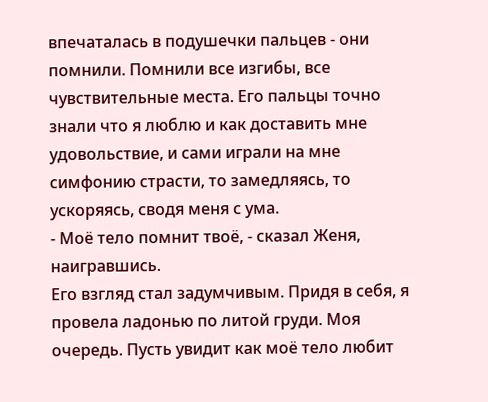впечаталась в подушечки пальцев - они помнили. Помнили все изгибы, все чувствительные места. Его пальцы точно знали что я люблю и как доставить мне удовольствие, и сами играли на мне симфонию страсти, то замедляясь, то ускоряясь, сводя меня с ума.
- Моё тело помнит твоё, - сказал Женя, наигравшись.
Его взгляд стал задумчивым. Придя в себя, я провела ладонью по литой груди. Моя очередь. Пусть увидит как моё тело любит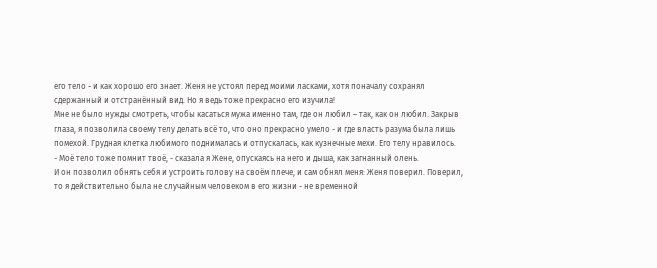его тело - и как хорошо его знает. Женя не устоял перед моими ласками, хотя поначалу сохранял сдержанный и отстранённый вид. Но я ведь тоже прекрасно его изучила!
Мне не было нужды смотреть, чтобы касаться мужа именно там, где он любил – так, как он любил. Закрыв глаза, я позволила своему телу делать всё то, что оно прекрасно умело - и где власть разума была лишь помехой. Грудная клетка любимого поднималась и отпускалась, как кузнечные мехи. Его телу нравилось.
- Моё тело тоже помнит твоё, - сказала я Жене, опускаясь на него и дыша, как загнанный олень.
И он позволил обнять себя и устроить голову на своём плече, и сам обнял меня: Женя поверил. Поверил, то я действительно была не случайным человеком в его жизни - не временной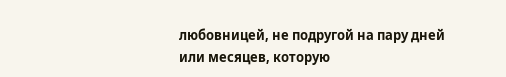любовницей, не подругой на пару дней или месяцев, которую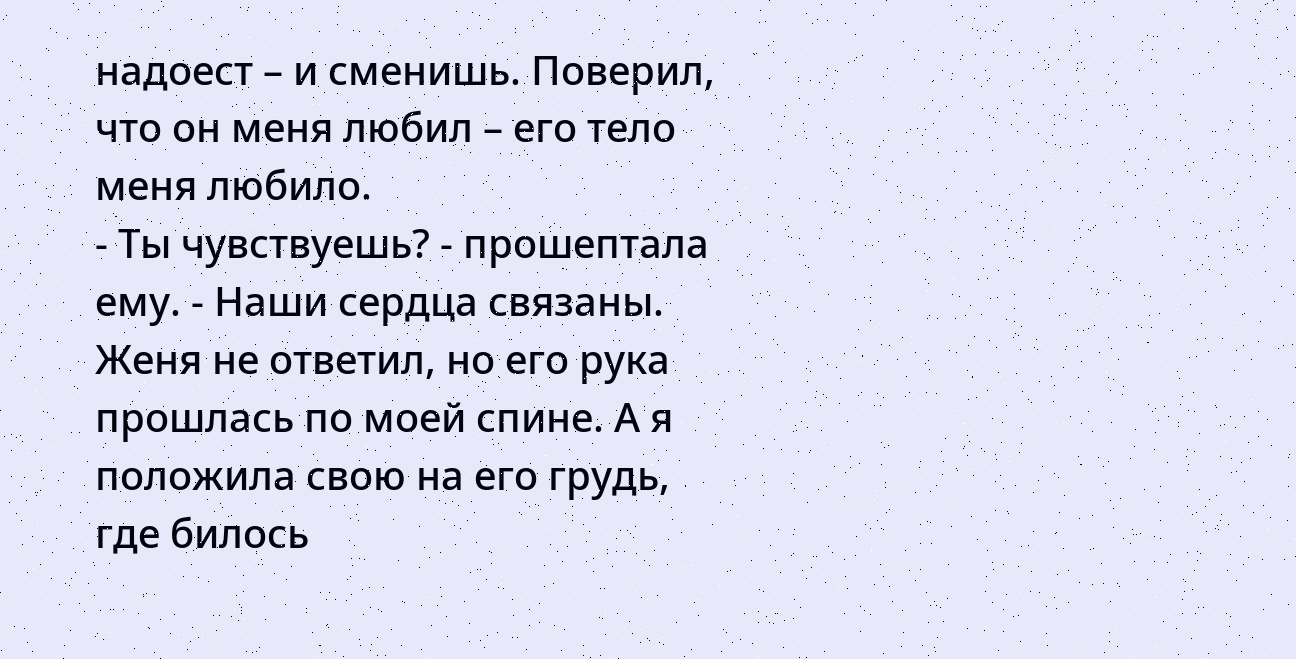надоест – и сменишь. Поверил, что он меня любил – его тело меня любило.
- Ты чувствуешь? - прошептала ему. - Наши сердца связаны.
Женя не ответил, но его рука прошлась по моей спине. А я положила свою на его грудь, где билось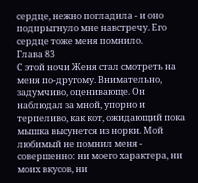сердце, нежно погладила - и оно подпрыгнуло мне навстречу. Его сердце тоже меня помнило.
Глава 83
С этой ночи Женя стал смотреть на меня по-другому. Внимательно, задумчиво, оценивающе. Он наблюдал за мной, упорно и терпеливо, как кот, ожидающий пока мышка высунется из норки. Мой любимый не помнил меня - совершенно: ни моего характера, ни моих вкусов, ни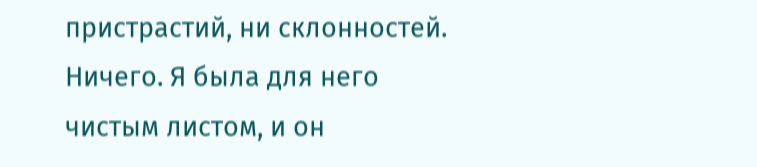пристрастий, ни склонностей. Ничего. Я была для него чистым листом, и он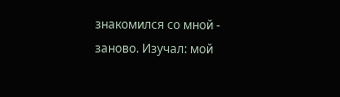знакомился со мной - заново. Изучал: мой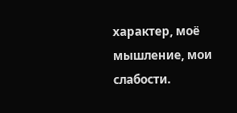характер, моё мышление, мои слабости.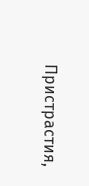Пристрастия,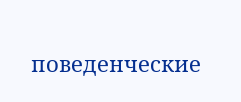поведенческие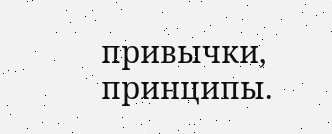привычки, принципы.